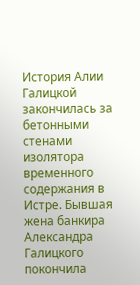История Алии Галицкой закончилась за бетонными стенами изолятора временного содержания в Истре. Бывшая жена банкира Александра Галицкого покончила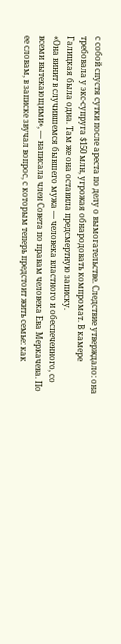с собой спустя сутки после ареста по делу о вымогательстве. Следствие утверждало: она требовала у экс‑супруга $150 млн, угрожая обнародовать компромат. В камере Галицкая была одна. Там же она оставила предсмертную записку.
«Она винит в случившемся бывшего мужа — человека властного и обеспеченного, со всеми вытекающими», — написала член Совета по правам человека Ева Меркачева. По ее словам, в записке звучал вопрос, с которым теперь предстоит жить семье: как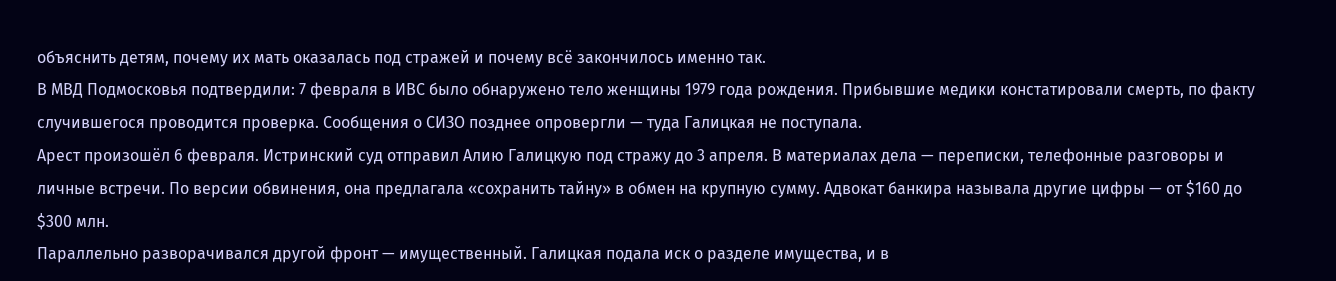объяснить детям, почему их мать оказалась под стражей и почему всё закончилось именно так.
В МВД Подмосковья подтвердили: 7 февраля в ИВС было обнаружено тело женщины 1979 года рождения. Прибывшие медики констатировали смерть, по факту случившегося проводится проверка. Сообщения о СИЗО позднее опровергли — туда Галицкая не поступала.
Арест произошёл 6 февраля. Истринский суд отправил Алию Галицкую под стражу до 3 апреля. В материалах дела — переписки, телефонные разговоры и личные встречи. По версии обвинения, она предлагала «сохранить тайну» в обмен на крупную сумму. Адвокат банкира называла другие цифры — от $160 до $300 млн.
Параллельно разворачивался другой фронт — имущественный. Галицкая подала иск о разделе имущества, и в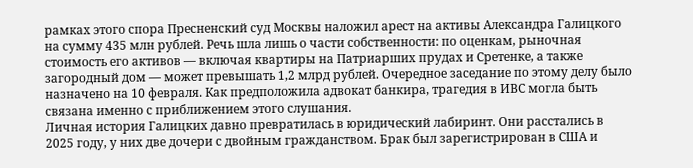рамках этого спора Пресненский суд Москвы наложил арест на активы Александра Галицкого на сумму 435 млн рублей. Речь шла лишь о части собственности: по оценкам, рыночная стоимость его активов — включая квартиры на Патриарших прудах и Сретенке, а также загородный дом — может превышать 1,2 млрд рублей. Очередное заседание по этому делу было назначено на 10 февраля. Как предположила адвокат банкира, трагедия в ИВС могла быть связана именно с приближением этого слушания.
Личная история Галицких давно превратилась в юридический лабиринт. Они расстались в 2025 году, у них две дочери с двойным гражданством. Брак был зарегистрирован в США и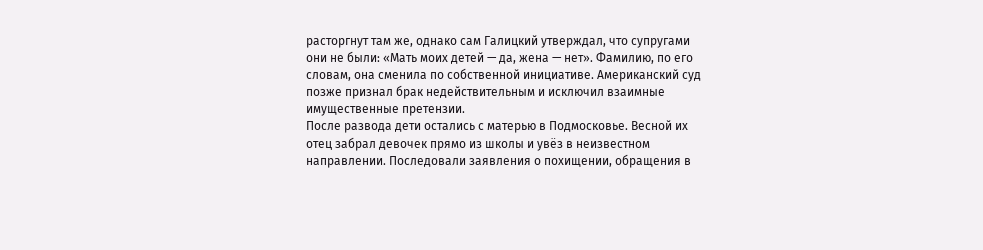расторгнут там же, однако сам Галицкий утверждал, что супругами они не были: «Мать моих детей — да, жена — нет». Фамилию, по его словам, она сменила по собственной инициативе. Американский суд позже признал брак недействительным и исключил взаимные имущественные претензии.
После развода дети остались с матерью в Подмосковье. Весной их отец забрал девочек прямо из школы и увёз в неизвестном направлении. Последовали заявления о похищении, обращения в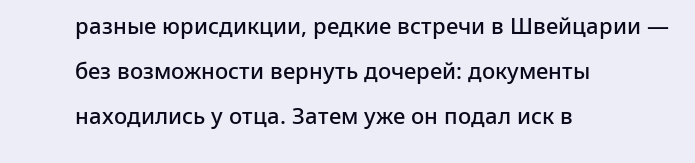разные юрисдикции, редкие встречи в Швейцарии — без возможности вернуть дочерей: документы находились у отца. Затем уже он подал иск в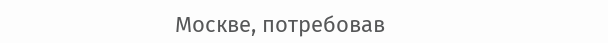Москве, потребовав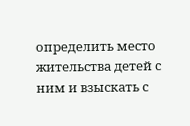определить место жительства детей с ним и взыскать с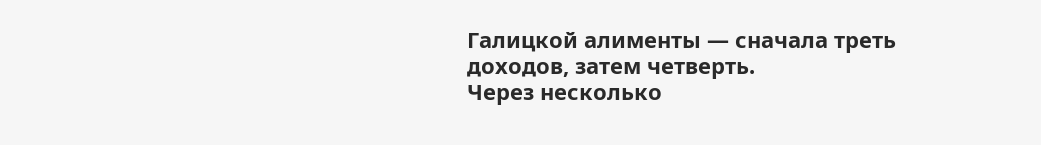Галицкой алименты — сначала треть доходов, затем четверть.
Через несколько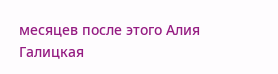месяцев после этого Алия Галицкая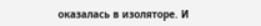оказалась в изоляторе. И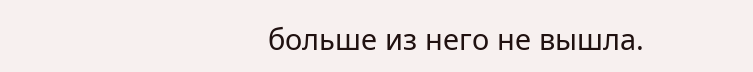больше из него не вышла.